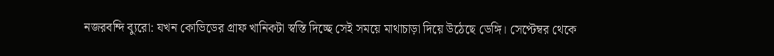নজরবন্দি ব্যুরো: যখন কোভিডের গ্রাফ খানিকটা স্বস্তি দিচ্ছে সেই সময়ে মাথাচাড়া দিয়ে উঠেছে ডেঙ্গি। সেপ্টেম্বর থেকে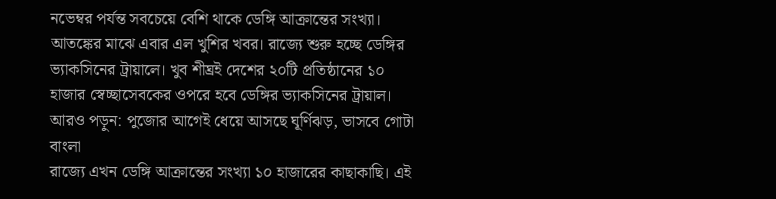নভেম্বর পর্যন্ত সবচেয়ে বেশি থাকে ডেঙ্গি আক্রান্তের সংখ্যা। আতঙ্কের মাঝে এবার এল খুশির খবর। রাজ্যে শুরু হচ্ছে ডেঙ্গির ভ্যাকসিনের ট্রায়ালে। খুব শীঘ্রই দেশের ২০টি প্রতিষ্ঠানের ১০ হাজার স্বেচ্ছাসেবকের ওপরে হবে ডেঙ্গির ভ্যাকসিনের ট্রায়াল।
আরও পড়ুন: পুজোর আগেই ধেয়ে আসছে ঘূর্ণিঝড়, ভাসবে গোটা বাংলা
রাজ্যে এখন ডেঙ্গি আক্রান্তের সংখ্যা ১০ হাজারের কাছাকাছি। এই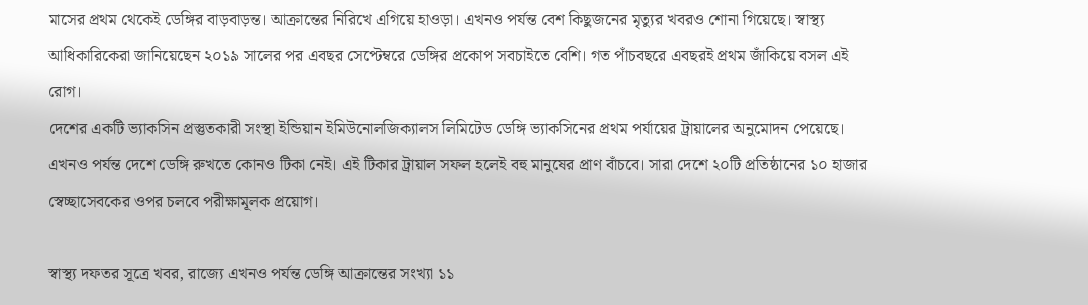মাসের প্রথম থেকেই ডেঙ্গির বাড়বাড়ন্ত। আক্রান্তের নিরিখে এগিয়ে হাওড়া। এখনও পর্যন্ত বেশ কিছুজনের মৃত্যুর খবরও শোনা গিয়েছে। স্বাস্থ্য আধিকারিকেরা জানিয়েছেন ২০১৯ সালের পর এবছর সেপ্টেম্বরে ডেঙ্গির প্রকোপ সবচাইতে বেশি। গত পাঁচবছরে এবছরই প্রথম জাঁকিয়ে বসল এই রোগ।
দেশের একটি ভ্যাকসিন প্রস্তুতকারী সংস্থা ইন্ডিয়ান ইমিউনোলজিক্যালস লিমিটেড ডেঙ্গি ভ্যাকসিনের প্রথম পর্যায়ের ট্রায়ালের অনুমোদন পেয়েছে। এখনও পর্যন্ত দেশে ডেঙ্গি রুখতে কোনও টিকা নেই। এই টিকার ট্রায়াল সফল হলেই বহু মানুষের প্রাণ বাঁচবে। সারা দেশে ২০টি প্রতিষ্ঠানের ১০ হাজার স্বেচ্ছাসেবকের ওপর চলবে পরীক্ষামূলক প্রয়োগ।

স্বাস্থ্য দফতর সূত্রে খবর, রাজ্যে এখনও পর্যন্ত ডেঙ্গি আক্রান্তের সংখ্যা ১১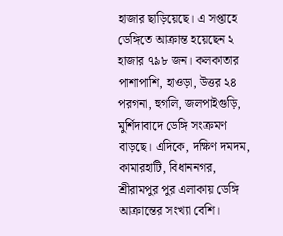হাজার ছাড়িয়েছে। এ সপ্তাহে ডেঙ্গিতে আক্রান্ত হয়েছেন ২ হাজার ৭৯৮ জন। কলকাতার পাশাপাশি, হাওড়া, উত্তর ২৪ পরগনা, হুগলি, জলপাইগুড়ি, মুর্শিদাবাদে ডেঙ্গি সংক্রমণ বাড়ছে। এদিকে, দক্ষিণ দমদম, কামারহাটি, বিধাননগর, শ্রীরামপুর পুর এলাকায় ডেঙ্গি আক্রান্তের সংখ্যা বেশি।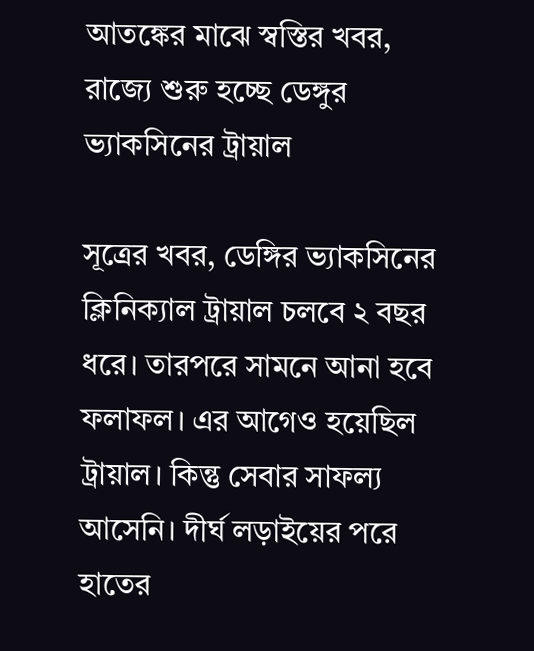আতঙ্কের মাঝে স্বস্তির খবর, রাজ্যে শুরু হচ্ছে ডেঙ্গুর ভ্যাকসিনের ট্রায়াল

সূত্রের খবর, ডেঙ্গির ভ্যাকসিনের ক্লিনিক্যাল ট্রায়াল চলবে ২ বছর ধরে। তারপরে সামনে আনা হবে ফলাফল। এর আগেও হয়েছিল ট্রায়াল। কিন্তু সেবার সাফল্য আসেনি। দীর্ঘ লড়াইয়ের পরে হাতের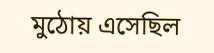মুঠোয় এসেছিল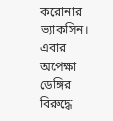করোনার ভ্যাকসিন। এবার অপেক্ষা ডেঙ্গির বিরুদ্ধে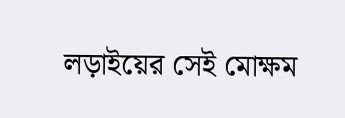লড়াইয়ের সেই মোক্ষম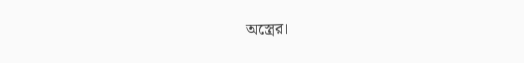অস্ত্রের।